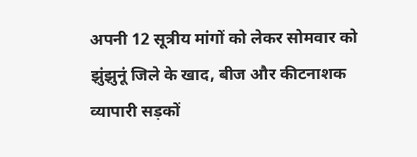अपनी 12 सूत्रीय मांगों को लेकर सोमवार को झुंझुनूं जिले के खाद, बीज और कीटनाशक व्यापारी सड़कों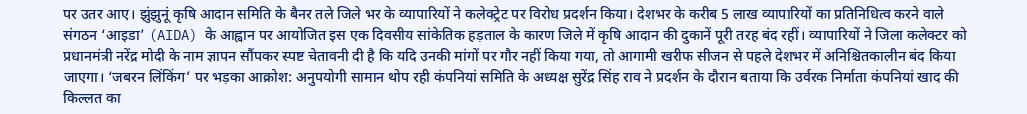पर उतर आए। झुंझुनूं कृषि आदान समिति के बैनर तले जिले भर के व्यापारियों ने कलेक्ट्रेट पर विरोध प्रदर्शन किया। देशभर के करीब 5 लाख व्यापारियों का प्रतिनिधित्व करने वाले संगठन ‘आइडा’ (AIDA) के आह्वान पर आयोजित इस एक दिवसीय सांकेतिक हड़ताल के कारण जिले में कृषि आदान की दुकानें पूरी तरह बंद रहीं। व्यापारियों ने जिला कलेक्टर को प्रधानमंत्री नरेंद्र मोदी के नाम ज्ञापन सौंपकर स्पष्ट चेतावनी दी है कि यदि उनकी मांगों पर गौर नहीं किया गया, तो आगामी खरीफ सीजन से पहले देशभर में अनिश्चितकालीन बंद किया जाएगा। ‘जबरन लिंकिंग’ पर भड़का आक्रोश: अनुपयोगी सामान थोप रही कंपनियां समिति के अध्यक्ष सुरेंद्र सिंह राव ने प्रदर्शन के दौरान बताया कि उर्वरक निर्माता कंपनियां खाद की किल्लत का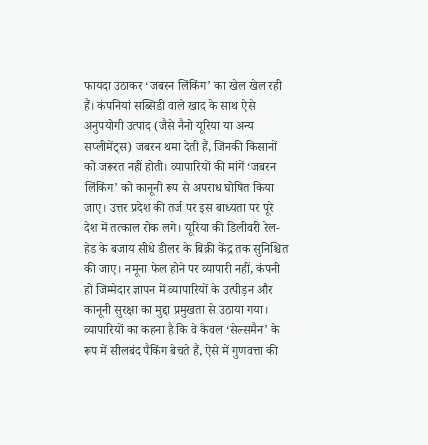फायदा उठाकर ‘जबरन लिंकिंग’ का खेल खेल रही हैं। कंपनियां सब्सिडी वाले खाद के साथ ऐसे अनुपयोगी उत्पाद (जैसे नैनो यूरिया या अन्य सप्लीमेंट्स) जबरन थमा देती हैं, जिनकी किसानों को जरूरत नहीं होती। व्यापारियों की मांगें ‘जबरन लिंकिंग’ को कानूनी रूप से अपराध घोषित किया जाए। उत्तर प्रदेश की तर्ज पर इस बाध्यता पर पूरे देश में तत्काल रोक लगे। यूरिया की डिलीवरी रेल-हेड के बजाय सीधे डीलर के बिक्री केंद्र तक सुनिश्चित की जाए। नमूना फेल होने पर व्यापारी नहीं, कंपनी हो जिम्मेदार ज्ञापन में व्यापारियों के उत्पीड़न और कानूनी सुरक्षा का मुद्दा प्रमुखता से उठाया गया। व्यापारियों का कहना है कि वे केवल ‘सेल्समैन’ के रूप में सीलबंद पैकिंग बेचते हैं, ऐसे में गुणवत्ता की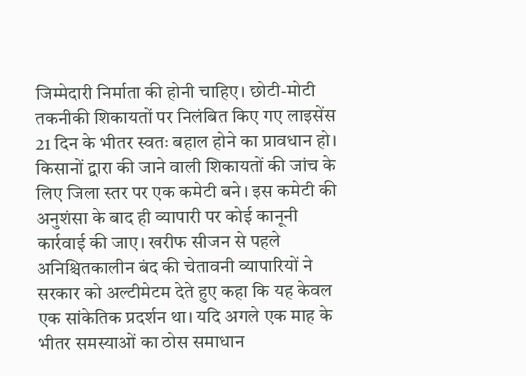जिम्मेदारी निर्माता की होनी चाहिए। छोटी-मोटी तकनीकी शिकायतों पर निलंबित किए गए लाइसेंस 21 दिन के भीतर स्वतः बहाल होने का प्रावधान हो। किसानों द्वारा की जाने वाली शिकायतों की जांच के लिए जिला स्तर पर एक कमेटी बने। इस कमेटी की अनुशंसा के बाद ही व्यापारी पर कोई कानूनी कार्रवाई की जाए। खरीफ सीजन से पहले अनिश्चितकालीन बंद की चेतावनी व्यापारियों ने सरकार को अल्टीमेटम देते हुए कहा कि यह केवल एक सांकेतिक प्रदर्शन था। यदि अगले एक माह के भीतर समस्याओं का ठोस समाधान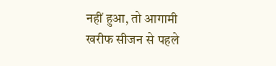नहीं हुआ, तो आगामी खरीफ सीजन से पहले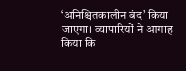‘अनिश्चितकालीन बंद’ किया जाएगा। व्यापारियों ने आगाह किया कि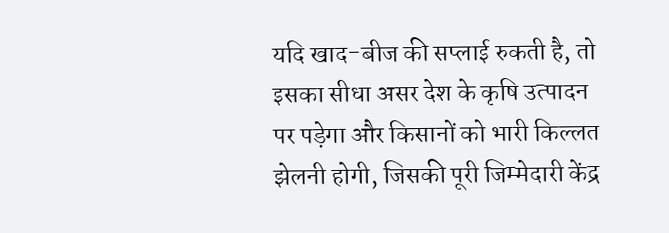यदि खाद-बीज की सप्लाई रुकती है, तो इसका सीधा असर देश के कृषि उत्पादन पर पड़ेगा और किसानों को भारी किल्लत झेलनी होगी, जिसकी पूरी जिम्मेदारी केंद्र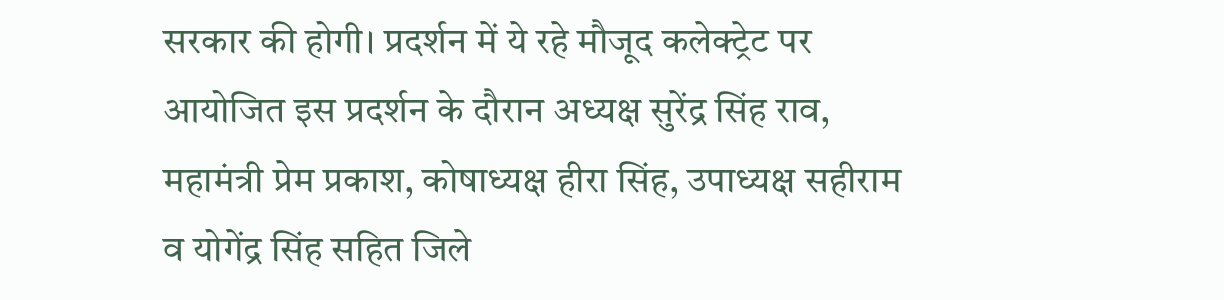सरकार की होगी। प्रदर्शन में ये रहे मौजूद कलेक्ट्रेट पर आयोजित इस प्रदर्शन के दौरान अध्यक्ष सुरेंद्र सिंह राव, महामंत्री प्रेम प्रकाश, कोषाध्यक्ष हीरा सिंह, उपाध्यक्ष सहीराम व योगेंद्र सिंह सहित जिले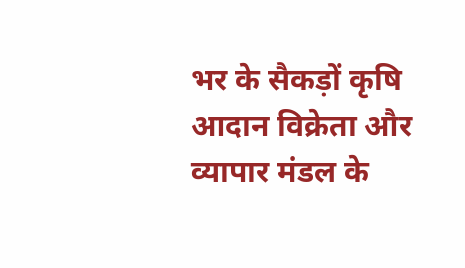भर के सैकड़ों कृषि आदान विक्रेता और व्यापार मंडल के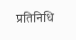प्रतिनिधि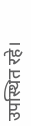उपस्थित रहे।